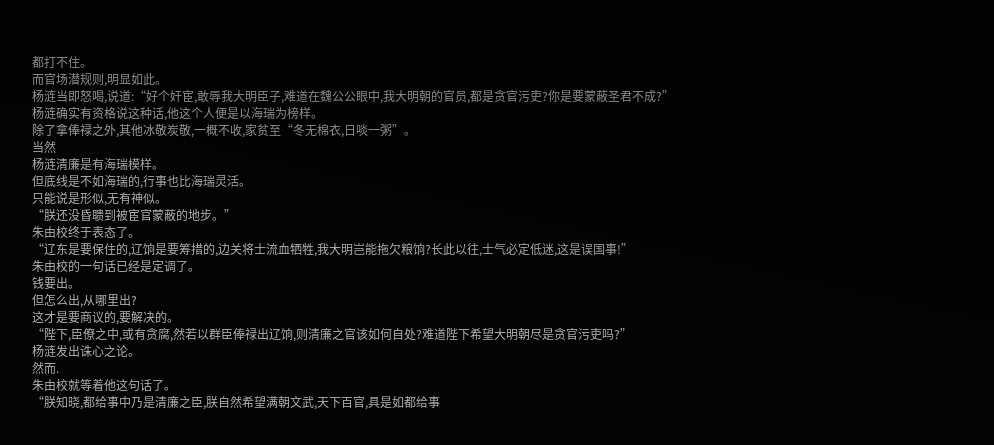都打不住。
而官场潜规则,明显如此。
杨涟当即怒喝,说道:“好个奸宦,敢辱我大明臣子,难道在魏公公眼中,我大明朝的官员,都是贪官污吏?你是要蒙蔽圣君不成?”
杨涟确实有资格说这种话,他这个人便是以海瑞为榜样。
除了拿俸禄之外,其他冰敬炭敬,一概不收,家贫至“冬无棉衣,日啖一粥”。
当然
杨涟清廉是有海瑞模样。
但底线是不如海瑞的,行事也比海瑞灵活。
只能说是形似,无有神似。
“朕还没昏聩到被宦官蒙蔽的地步。”
朱由校终于表态了。
“辽东是要保住的,辽饷是要筹措的,边关将士流血牺牲,我大明岂能拖欠粮饷?长此以往,士气必定低迷,这是误国事!”
朱由校的一句话已经是定调了。
钱要出。
但怎么出,从哪里出?
这才是要商议的,要解决的。
“陛下,臣僚之中,或有贪腐,然若以群臣俸禄出辽饷,则清廉之官该如何自处?难道陛下希望大明朝尽是贪官污吏吗?”
杨涟发出诛心之论。
然而.
朱由校就等着他这句话了。
“朕知晓,都给事中乃是清廉之臣,朕自然希望满朝文武,天下百官,具是如都给事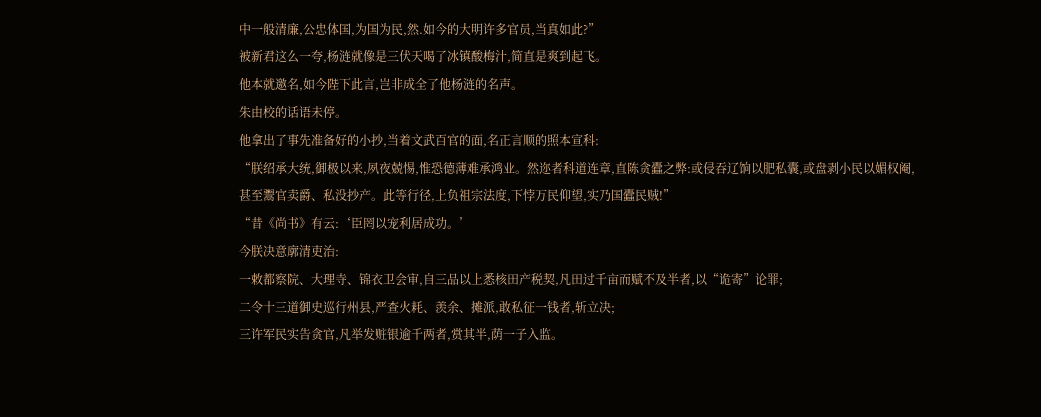中一般清廉,公忠体国,为国为民,然.如今的大明许多官员,当真如此?”
被新君这么一夸,杨涟就像是三伏天喝了冰镇酸梅汁,简直是爽到起飞。
他本就邀名,如今陛下此言,岂非成全了他杨涟的名声。
朱由校的话语未停。
他拿出了事先准备好的小抄,当着文武百官的面,名正言顺的照本宣科:
“朕绍承大统,御极以来,夙夜兢惕,惟恐德薄难承鸿业。然迩者科道连章,直陈贪蠹之弊:或侵吞辽饷以肥私囊,或盘剥小民以媚权阉,甚至鬻官卖爵、私没抄产。此等行径,上负祖宗法度,下悖万民仰望,实乃国蠹民贼!”
“昔《尚书》有云:‘臣罔以宠利居成功。’
今朕决意廓清吏治:
一敕都察院、大理寺、锦衣卫会审,自三品以上悉核田产税契,凡田过千亩而赋不及半者,以“诡寄”论罪;
二令十三道御史巡行州县,严查火耗、羡余、摊派,敢私征一钱者,斩立决;
三许军民实告贪官,凡举发赃银逾千两者,赏其半,荫一子入监。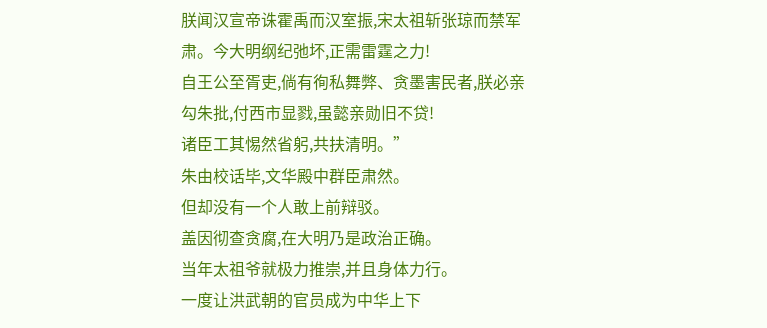朕闻汉宣帝诛霍禹而汉室振,宋太祖斩张琼而禁军肃。今大明纲纪弛坏,正需雷霆之力!
自王公至胥吏,倘有徇私舞弊、贪墨害民者,朕必亲勾朱批,付西市显戮,虽懿亲勋旧不贷!
诸臣工其惕然省躬,共扶清明。”
朱由校话毕,文华殿中群臣肃然。
但却没有一个人敢上前辩驳。
盖因彻查贪腐,在大明乃是政治正确。
当年太祖爷就极力推崇,并且身体力行。
一度让洪武朝的官员成为中华上下